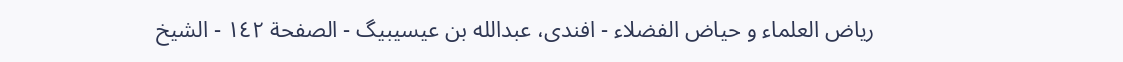ریاض العلماء و حیاض الفضلاء - افندی، عبدالله بن عیسیبیگ - الصفحة ١٤٢ - الشيخ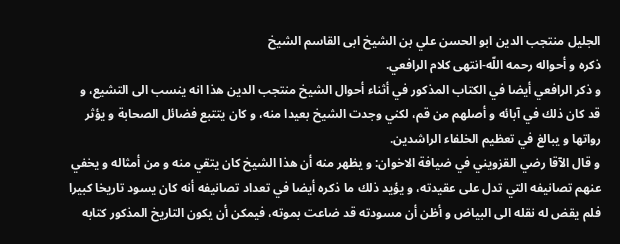الجليل منتجب الدين ابو الحسن علي بن الشيخ ابى القاسم الشيخ
ذكره و أحواله رحمه اللّه-انتهى كلام الرافعي.
و ذكر الرافعي أيضا في الكتاب المذكور في أثناء أحوال الشيخ منتجب الدين هذا انه ينسب الى التشيع، و قد كان ذلك في آبائه و أصلهم من قم، لكني وجدت الشيخ بعيدا منه، و كان يتتبع فضائل الصحابة و يؤثر رواتها و يبالغ في تعظيم الخلفاء الراشدين.
و قال الآقا رضي القزويني في ضيافة الاخوان: و يظهر منه أن هذا الشيخ كان يتقي منه و من أمثاله و يخفي عنهم تصانيفه التي تدل على عقيدته، و يؤيد ذلك ما ذكره أيضا في تعداد تصانيفه أنه كان يسود تاريخا كبيرا فلم يقض له نقله الى البياض و أظن أن مسودته قد ضاعت بموته، فيمكن أن يكون التاريخ المذكور كتابه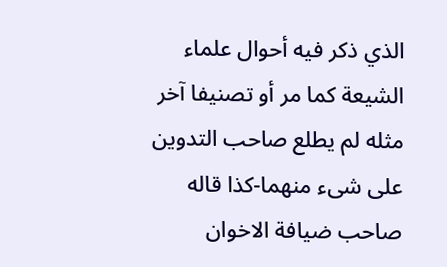الذي ذكر فيه أحوال علماء الشيعة كما مر أو تصنيفا آخر مثله لم يطلع صاحب التدوين على شىء منهما-كذا قاله صاحب ضيافة الاخوان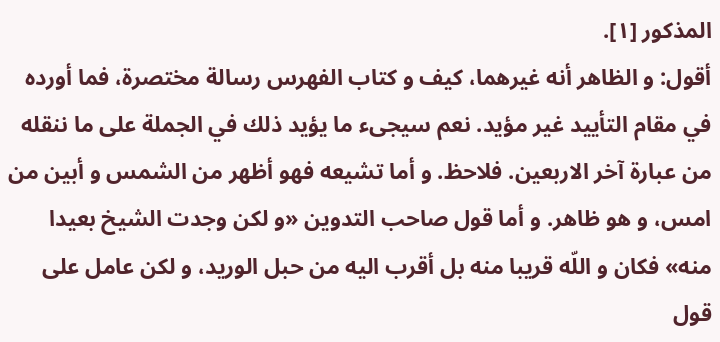المذكور [١].
أقول: و الظاهر أنه غيرهما، كيف و كتاب الفهرس رسالة مختصرة، فما أورده في مقام التأييد غير مؤيد. نعم سيجىء ما يؤيد ذلك في الجملة على ما ننقله من عبارة آخر الاربعين. فلاحظ. و أما تشيعه فهو أظهر من الشمس و أبين من امس، و هو ظاهر. و أما قول صاحب التدوين «و لكن وجدت الشيخ بعيدا منه» فكان و اللّه قريبا منه بل أقرب اليه من حبل الوريد، و لكن عامل على قول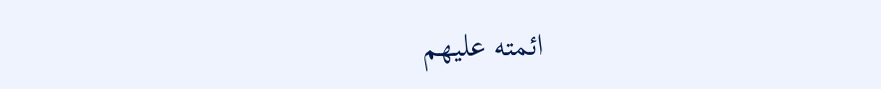ائمته عليهم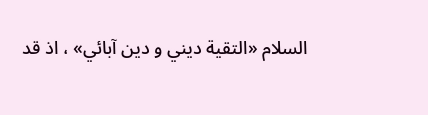السلام «التقية ديني و دين آبائي» ، اذ قد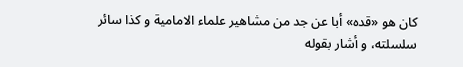كان هو «قده» أبا عن جد من مشاهير علماء الامامية و كذا سائر سلسلته، و أشار بقوله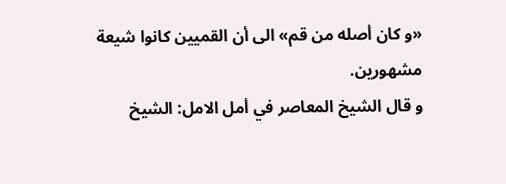«و كان أصله من قم» الى أن القميين كانوا شيعة مشهورين.
و قال الشيخ المعاصر في أمل الامل: الشيخ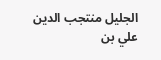الجليل منتجب الدين علي بن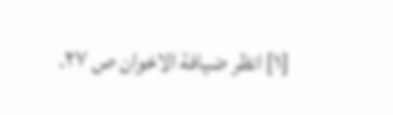[١] انظر ضيافة الاخوان ص ٢٧.